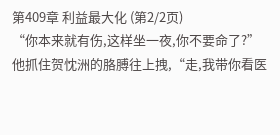第409章 利益最大化 (第2/2页)
“你本来就有伤,这样坐一夜,你不要命了?”
他抓住贺忱洲的胳膊往上拽,“走,我带你看医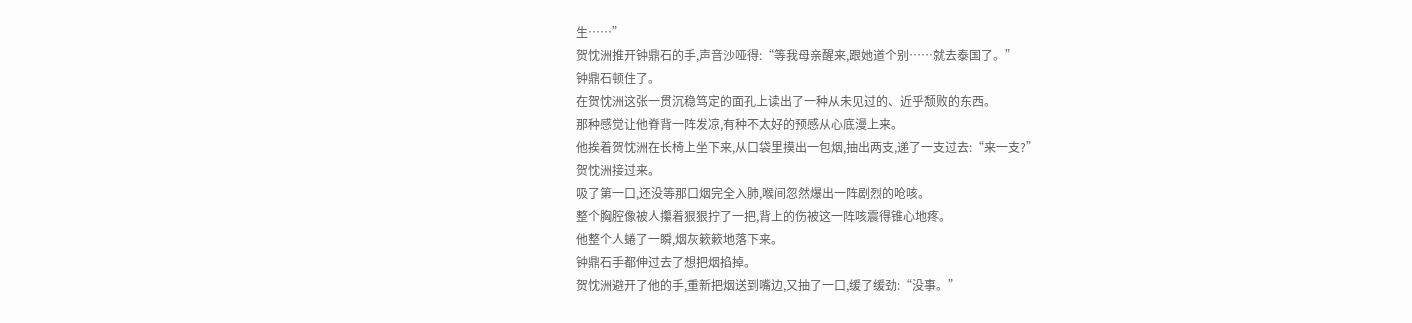生……”
贺忱洲推开钟鼎石的手,声音沙哑得:“等我母亲醒来,跟她道个别……就去泰国了。”
钟鼎石顿住了。
在贺忱洲这张一贯沉稳笃定的面孔上读出了一种从未见过的、近乎颓败的东西。
那种感觉让他脊背一阵发凉,有种不太好的预感从心底漫上来。
他挨着贺忱洲在长椅上坐下来,从口袋里摸出一包烟,抽出两支,递了一支过去:“来一支?”
贺忱洲接过来。
吸了第一口,还没等那口烟完全入肺,喉间忽然爆出一阵剧烈的呛咳。
整个胸腔像被人攥着狠狠拧了一把,背上的伤被这一阵咳震得锥心地疼。
他整个人蜷了一瞬,烟灰簌簌地落下来。
钟鼎石手都伸过去了想把烟掐掉。
贺忱洲避开了他的手,重新把烟送到嘴边,又抽了一口,缓了缓劲:“没事。”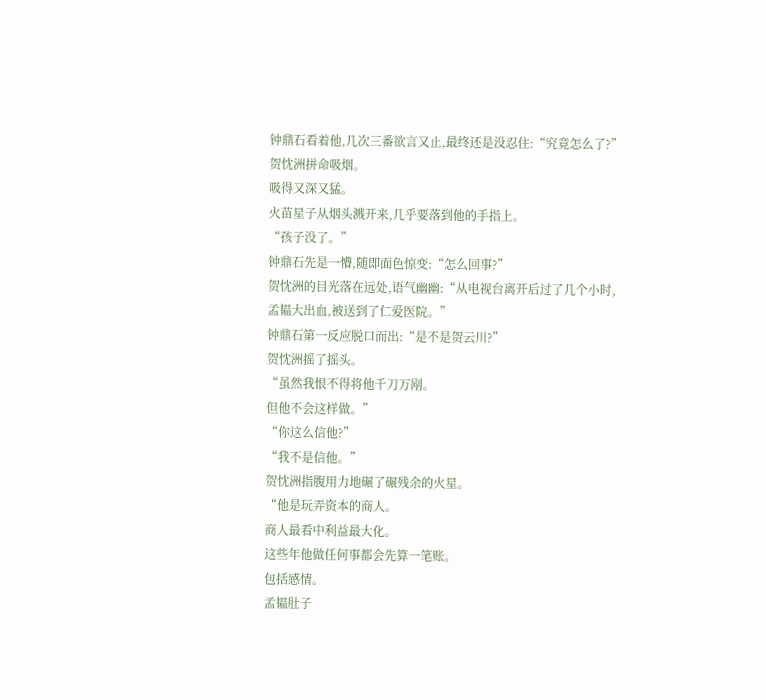钟鼎石看着他,几次三番欲言又止,最终还是没忍住:“究竟怎么了?”
贺忱洲拼命吸烟。
吸得又深又猛。
火苗星子从烟头溅开来,几乎要落到他的手指上。
“孩子没了。”
钟鼎石先是一懵,随即面色惊变:“怎么回事?”
贺忱洲的目光落在远处,语气幽幽:“从电视台离开后过了几个小时,孟韫大出血,被送到了仁爱医院。”
钟鼎石第一反应脱口而出:“是不是贺云川?”
贺忱洲摇了摇头。
“虽然我恨不得将他千刀万剐。
但他不会这样做。”
“你这么信他?”
“我不是信他。”
贺忱洲指腹用力地碾了碾残余的火星。
“他是玩弄资本的商人。
商人最看中利益最大化。
这些年他做任何事都会先算一笔账。
包括感情。
孟韫肚子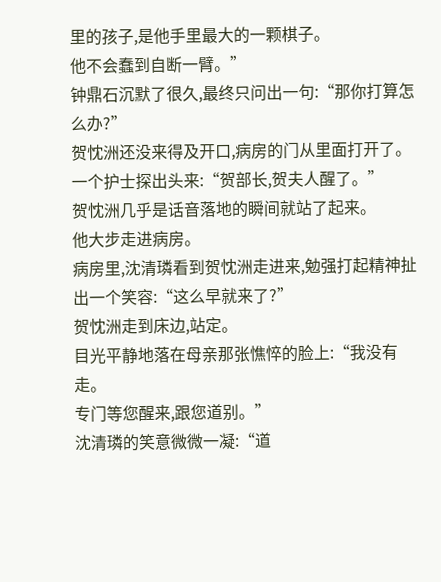里的孩子,是他手里最大的一颗棋子。
他不会蠢到自断一臂。”
钟鼎石沉默了很久,最终只问出一句:“那你打算怎么办?”
贺忱洲还没来得及开口,病房的门从里面打开了。
一个护士探出头来:“贺部长,贺夫人醒了。”
贺忱洲几乎是话音落地的瞬间就站了起来。
他大步走进病房。
病房里,沈清璘看到贺忱洲走进来,勉强打起精神扯出一个笑容:“这么早就来了?”
贺忱洲走到床边,站定。
目光平静地落在母亲那张憔悴的脸上:“我没有走。
专门等您醒来,跟您道别。”
沈清璘的笑意微微一凝:“道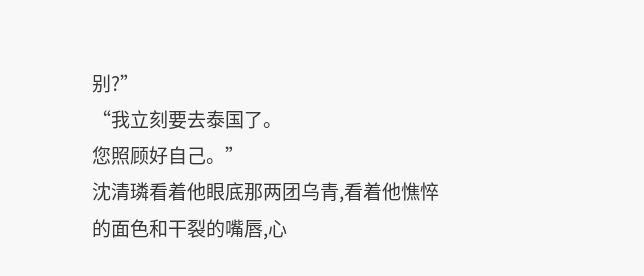别?”
“我立刻要去泰国了。
您照顾好自己。”
沈清璘看着他眼底那两团乌青,看着他憔悴的面色和干裂的嘴唇,心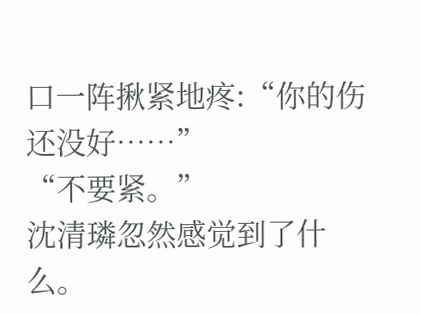口一阵揪紧地疼:“你的伤还没好……”
“不要紧。”
沈清璘忽然感觉到了什么。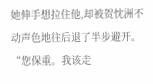她伸手想拉住他,却被贺忱洲不动声色地往后退了半步避开。
“您保重。我该走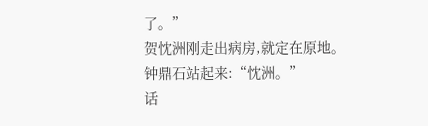了。”
贺忱洲刚走出病房,就定在原地。
钟鼎石站起来:“忱洲。”
话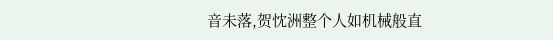音未落,贺忱洲整个人如机械般直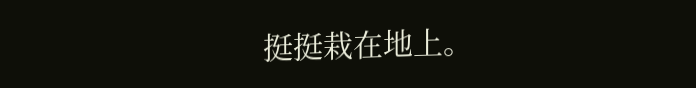挺挺栽在地上。